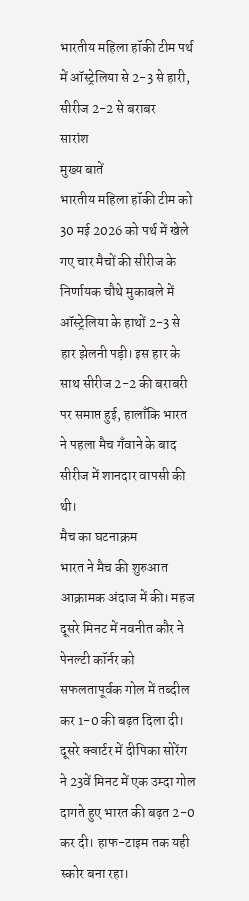भारतीय महिला हॉकी टीम पर्थ में ऑस्ट्रेलिया से 2-3 से हारी, सीरीज 2-2 से बराबर
सारांश
मुख्य बातें
भारतीय महिला हॉकी टीम को 30 मई 2026 को पर्थ में खेले गए चार मैचों की सीरीज के निर्णायक चौथे मुकाबले में ऑस्ट्रेलिया के हाथों 2-3 से हार झेलनी पड़ी। इस हार के साथ सीरीज 2-2 की बराबरी पर समाप्त हुई, हालाँकि भारत ने पहला मैच गँवाने के बाद सीरीज में शानदार वापसी की थी।
मैच का घटनाक्रम
भारत ने मैच की शुरुआत आक्रामक अंदाज में की। महज दूसरे मिनट में नवनीत कौर ने पेनल्टी कॉर्नर को सफलतापूर्वक गोल में तब्दील कर 1-0 की बढ़त दिला दी। दूसरे क्वार्टर में दीपिका सोरेंग ने 23वें मिनट में एक उम्दा गोल दागते हुए भारत की बढ़त 2-0 कर दी। हाफ-टाइम तक यही स्कोर बना रहा।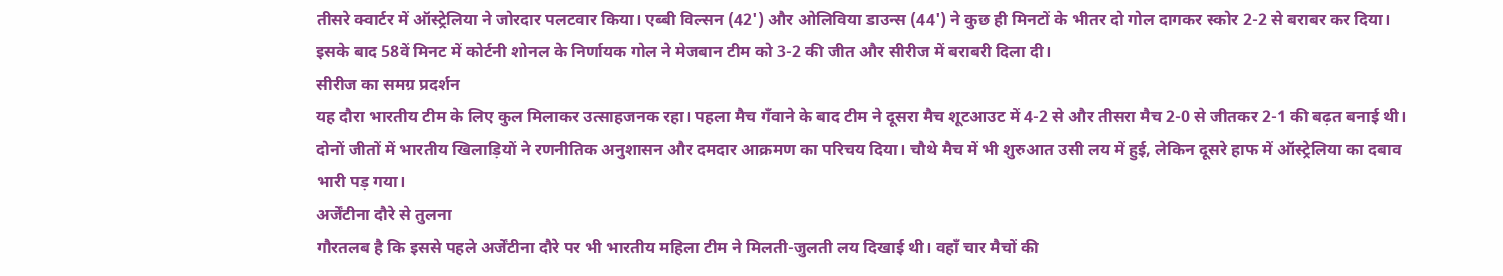तीसरे क्वार्टर में ऑस्ट्रेलिया ने जोरदार पलटवार किया। एब्बी विल्सन (42') और ओलिविया डाउन्स (44') ने कुछ ही मिनटों के भीतर दो गोल दागकर स्कोर 2-2 से बराबर कर दिया। इसके बाद 58वें मिनट में कोर्टनी शोनल के निर्णायक गोल ने मेजबान टीम को 3-2 की जीत और सीरीज में बराबरी दिला दी।
सीरीज का समग्र प्रदर्शन
यह दौरा भारतीय टीम के लिए कुल मिलाकर उत्साहजनक रहा। पहला मैच गँवाने के बाद टीम ने दूसरा मैच शूटआउट में 4-2 से और तीसरा मैच 2-0 से जीतकर 2-1 की बढ़त बनाई थी। दोनों जीतों में भारतीय खिलाड़ियों ने रणनीतिक अनुशासन और दमदार आक्रमण का परिचय दिया। चौथे मैच में भी शुरुआत उसी लय में हुई, लेकिन दूसरे हाफ में ऑस्ट्रेलिया का दबाव भारी पड़ गया।
अर्जेंटीना दौरे से तुलना
गौरतलब है कि इससे पहले अर्जेंटीना दौरे पर भी भारतीय महिला टीम ने मिलती-जुलती लय दिखाई थी। वहाँ चार मैचों की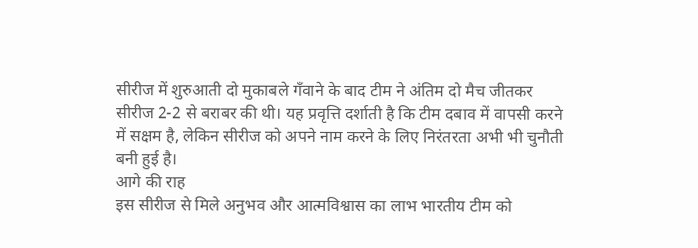सीरीज में शुरुआती दो मुकाबले गँवाने के बाद टीम ने अंतिम दो मैच जीतकर सीरीज 2-2 से बराबर की थी। यह प्रवृत्ति दर्शाती है कि टीम दबाव में वापसी करने में सक्षम है, लेकिन सीरीज को अपने नाम करने के लिए निरंतरता अभी भी चुनौती बनी हुई है।
आगे की राह
इस सीरीज से मिले अनुभव और आत्मविश्वास का लाभ भारतीय टीम को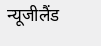न्यूजीलैंड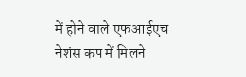में होने वाले एफआईएच नेशंस कप में मिलने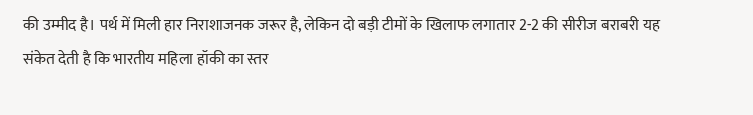की उम्मीद है। पर्थ में मिली हार निराशाजनक जरूर है, लेकिन दो बड़ी टीमों के खिलाफ लगातार 2-2 की सीरीज बराबरी यह संकेत देती है कि भारतीय महिला हॉकी का स्तर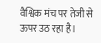वैश्विक मंच पर तेजी से ऊपर उठ रहा है।